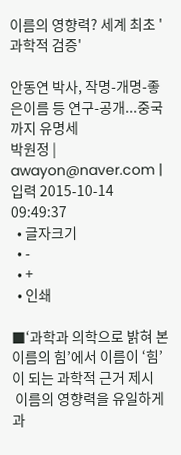이름의 영향력? 세계 최초 '과학적 검증'

안동연 박사, 작명-개명-좋은이름 등 연구-공개...중국까지 유명세
박원정 | awayon@naver.com | 입력 2015-10-14 09:49:37
  • 글자크기
  • -
  • +
  • 인쇄

■‘과학과 의학으로 밝혀 본 이름의 힘’에서 이름이 ‘힘’이 되는 과학적 근거 제시
 이름의 영향력을 유일하게 과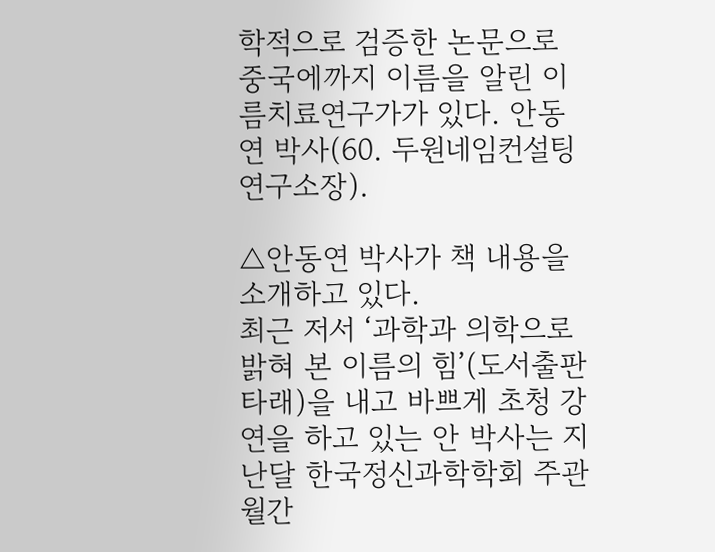학적으로 검증한 논문으로 중국에까지 이름을 알린 이름치료연구가가 있다. 안동연 박사(60. 두원네임컨설팅연구소장).

△안동연 박사가 책 내용을 소개하고 있다.
최근 저서 ‘과학과 의학으로 밝혀 본 이름의 힘’(도서출판타래)을 내고 바쁘게 초청 강연을 하고 있는 안 박사는 지난달 한국정신과학학회 주관 월간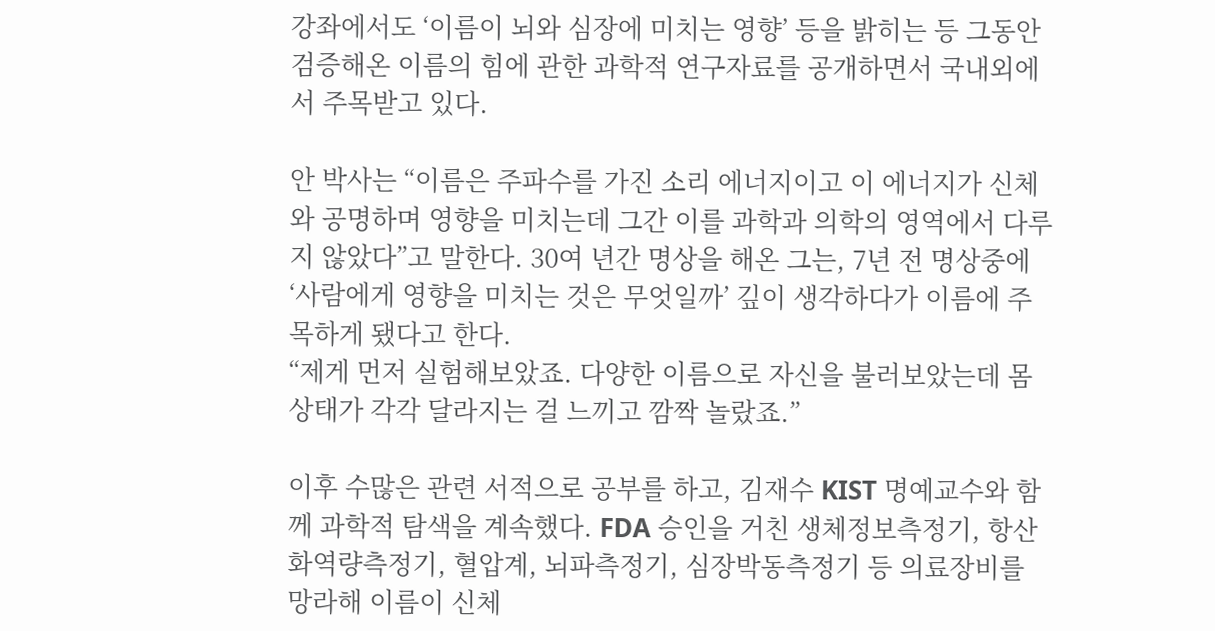강좌에서도 ‘이름이 뇌와 심장에 미치는 영향’ 등을 밝히는 등 그동안 검증해온 이름의 힘에 관한 과학적 연구자료를 공개하면서 국내외에서 주목받고 있다.

안 박사는 “이름은 주파수를 가진 소리 에너지이고 이 에너지가 신체와 공명하며 영향을 미치는데 그간 이를 과학과 의학의 영역에서 다루지 않았다”고 말한다. 30여 년간 명상을 해온 그는, 7년 전 명상중에 ‘사람에게 영향을 미치는 것은 무엇일까’ 깊이 생각하다가 이름에 주목하게 됐다고 한다.
“제게 먼저 실험해보았죠. 다양한 이름으로 자신을 불러보았는데 몸상태가 각각 달라지는 걸 느끼고 깜짝 놀랐죠.”

이후 수많은 관련 서적으로 공부를 하고, 김재수 KIST 명예교수와 함께 과학적 탐색을 계속했다. FDA 승인을 거친 생체정보측정기, 항산화역량측정기, 혈압계, 뇌파측정기, 심장박동측정기 등 의료장비를 망라해 이름이 신체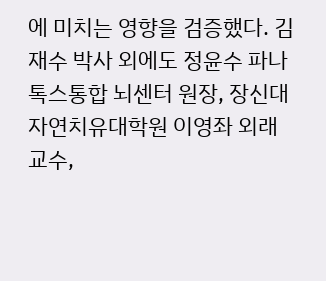에 미치는 영향을 검증했다. 김재수 박사 외에도 정윤수 파나톡스통합 뇌센터 원장, 장신대 자연치유대학원 이영좌 외래교수,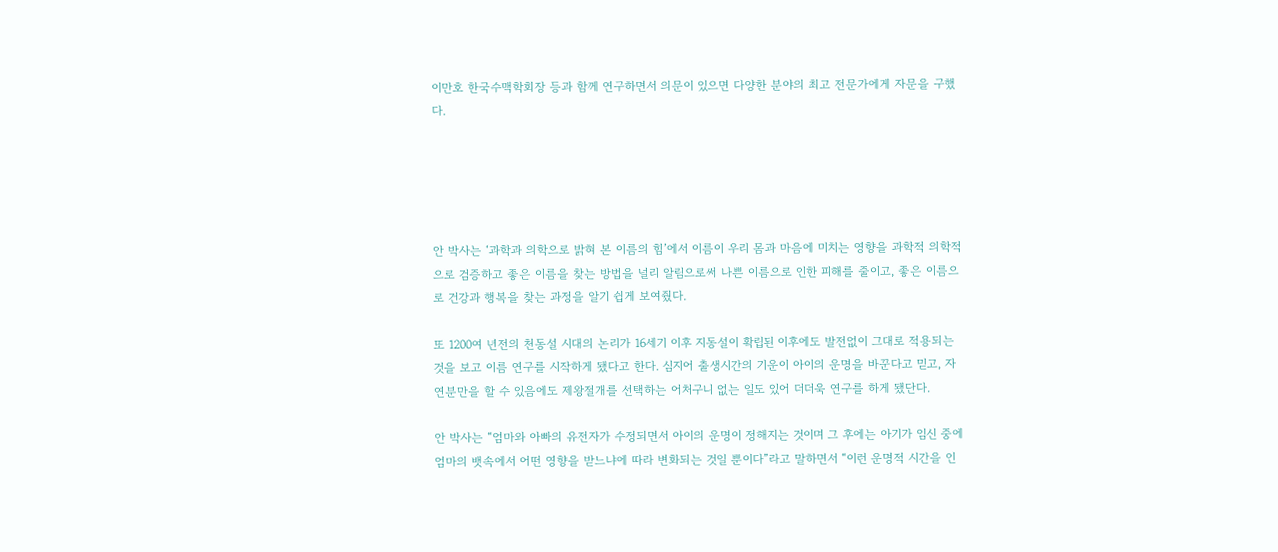이만호 한국수맥학회장 등과 함께 연구하면서 의문이 있으면 다양한 분야의 최고 전문가에게 자문을 구했다.





안 박사는 ‘과학과 의학으로 밝혀 본 이름의 힘’에서 이름이 우리 몸과 마음에 미치는 영향을 과학적 의학적으로 검증하고 좋은 이름을 찾는 방법을 널리 알림으로써 나쁜 이름으로 인한 피해를 줄이고, 좋은 이름으로 건강과 행복을 찾는 과정을 알기 쉽게 보여줬다.

또 1200여 년전의 천동설 시대의 논리가 16세기 이후 지동설이 확립된 이후에도 발전없이 그대로 적용되는 것을 보고 이름 연구를 시작하게 됐다고 한다. 심지어 출생시간의 기운이 아이의 운명을 바꾼다고 믿고, 자연분만을 할 수 있음에도 제왕절개를 선택하는 어처구니 없는 일도 있어 더더욱 연구를 하게 됐단다.

안 박사는 “엄마와 아빠의 유전자가 수정되면서 아이의 운명이 정해지는 것이며 그 후에는 아기가 임신 중에 엄마의 뱃속에서 어떤 영향을 받느냐에 따라 변화되는 것일 뿐이다”라고 말하면서 “이런 운명적 시간을 인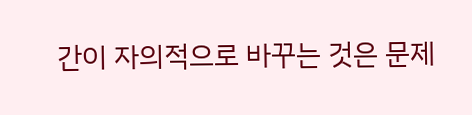간이 자의적으로 바꾸는 것은 문제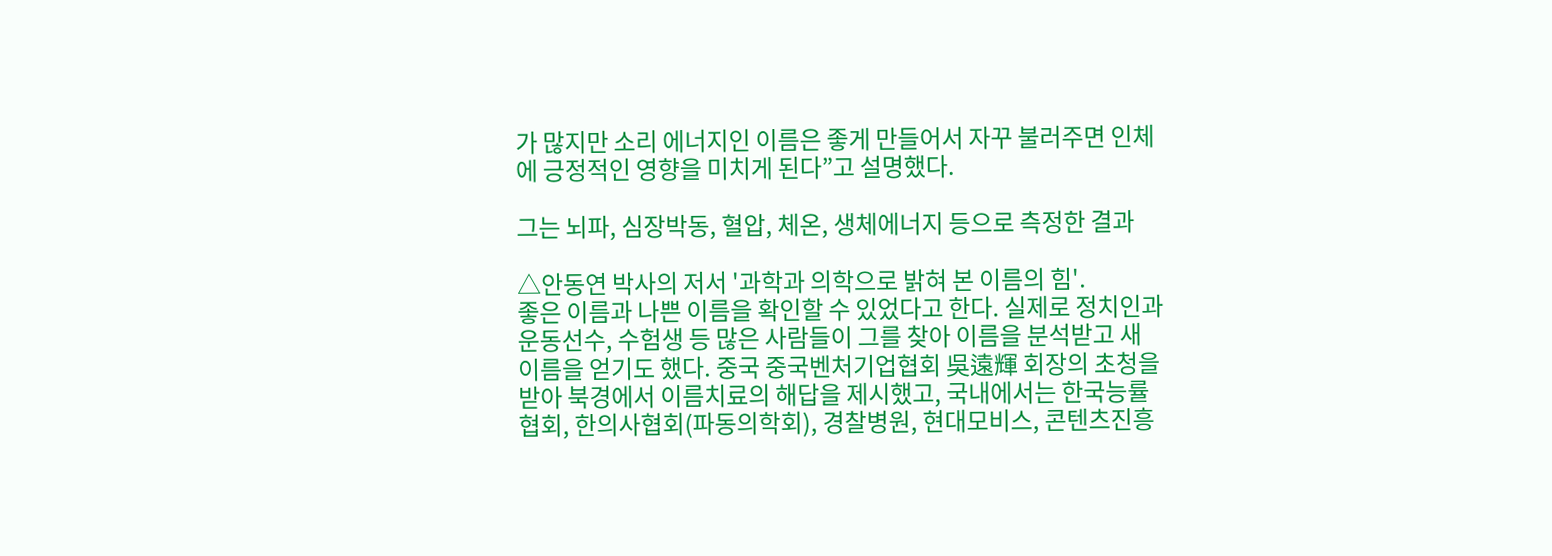가 많지만 소리 에너지인 이름은 좋게 만들어서 자꾸 불러주면 인체에 긍정적인 영향을 미치게 된다”고 설명했다.

그는 뇌파, 심장박동, 혈압, 체온, 생체에너지 등으로 측정한 결과

△안동연 박사의 저서 '과학과 의학으로 밝혀 본 이름의 힘'.
좋은 이름과 나쁜 이름을 확인할 수 있었다고 한다. 실제로 정치인과 운동선수, 수험생 등 많은 사람들이 그를 찾아 이름을 분석받고 새 이름을 얻기도 했다. 중국 중국벤처기업협회 吳遠輝 회장의 초청을 받아 북경에서 이름치료의 해답을 제시했고, 국내에서는 한국능률협회, 한의사협회(파동의학회), 경찰병원, 현대모비스, 콘텐츠진흥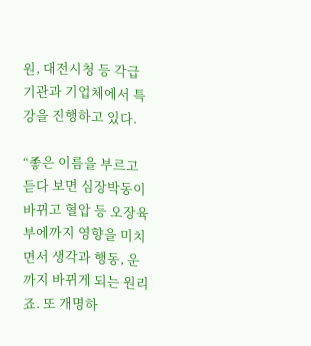원, 대전시청 등 각급 기관과 기업체에서 특강을 진행하고 있다.

“좋은 이름을 부르고 듣다 보면 심장박동이 바뀌고 혈압 등 오장육부에까지 영향을 미치면서 생각과 행동, 운까지 바뀌게 되는 원리죠. 또 개명하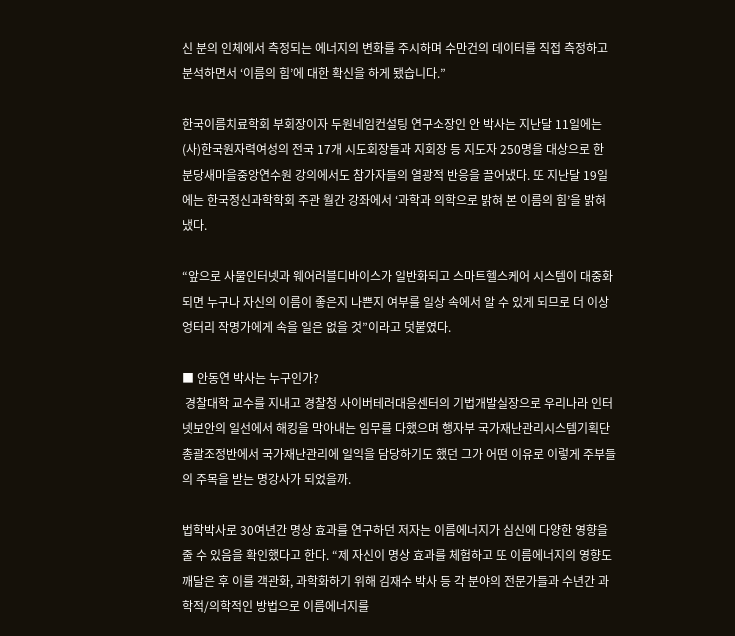신 분의 인체에서 측정되는 에너지의 변화를 주시하며 수만건의 데이터를 직접 측정하고 분석하면서 ‘이름의 힘’에 대한 확신을 하게 됐습니다.”

한국이름치료학회 부회장이자 두원네임컨설팅 연구소장인 안 박사는 지난달 11일에는 (사)한국원자력여성의 전국 17개 시도회장들과 지회장 등 지도자 250명을 대상으로 한 분당새마을중앙연수원 강의에서도 참가자들의 열광적 반응을 끌어냈다. 또 지난달 19일에는 한국정신과학학회 주관 월간 강좌에서 ‘과학과 의학으로 밝혀 본 이름의 힘’을 밝혀냈다.

“앞으로 사물인터넷과 웨어러블디바이스가 일반화되고 스마트헬스케어 시스템이 대중화되면 누구나 자신의 이름이 좋은지 나쁜지 여부를 일상 속에서 알 수 있게 되므로 더 이상 엉터리 작명가에게 속을 일은 없을 것”이라고 덧붙였다.

■ 안동연 박사는 누구인가?
 경찰대학 교수를 지내고 경찰청 사이버테러대응센터의 기법개발실장으로 우리나라 인터넷보안의 일선에서 해킹을 막아내는 임무를 다했으며 행자부 국가재난관리시스템기획단 총괄조정반에서 국가재난관리에 일익을 담당하기도 했던 그가 어떤 이유로 이렇게 주부들의 주목을 받는 명강사가 되었을까.

법학박사로 30여년간 명상 효과를 연구하던 저자는 이름에너지가 심신에 다양한 영향을 줄 수 있음을 확인했다고 한다. “제 자신이 명상 효과를 체험하고 또 이름에너지의 영향도 깨달은 후 이를 객관화, 과학화하기 위해 김재수 박사 등 각 분야의 전문가들과 수년간 과학적/의학적인 방법으로 이름에너지를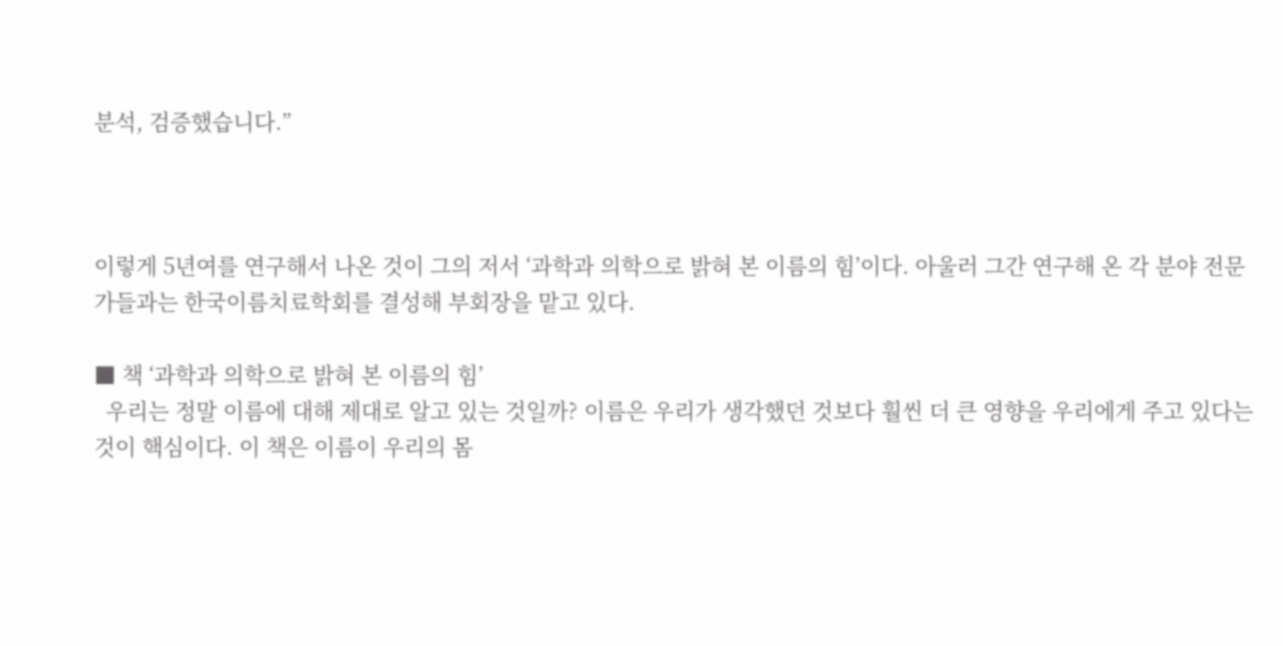분석, 검증했습니다.”



이렇게 5년여를 연구해서 나온 것이 그의 저서 ‘과학과 의학으로 밝혀 본 이름의 힘’이다. 아울러 그간 연구해 온 각 분야 전문가들과는 한국이름치료학회를 결성해 부회장을 맡고 있다.

■ 책 ‘과학과 의학으로 밝혀 본 이름의 힘’
  우리는 정말 이름에 대해 제대로 알고 있는 것일까? 이름은 우리가 생각했던 것보다 훨씬 더 큰 영향을 우리에게 주고 있다는 것이 핵심이다. 이 책은 이름이 우리의 몸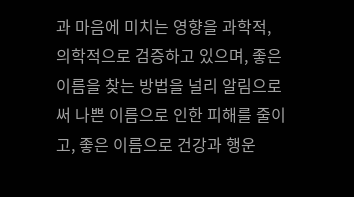과 마음에 미치는 영향을 과학적, 의학적으로 검증하고 있으며, 좋은 이름을 찾는 방법을 널리 알림으로써 나쁜 이름으로 인한 피해를 줄이고, 좋은 이름으로 건강과 행운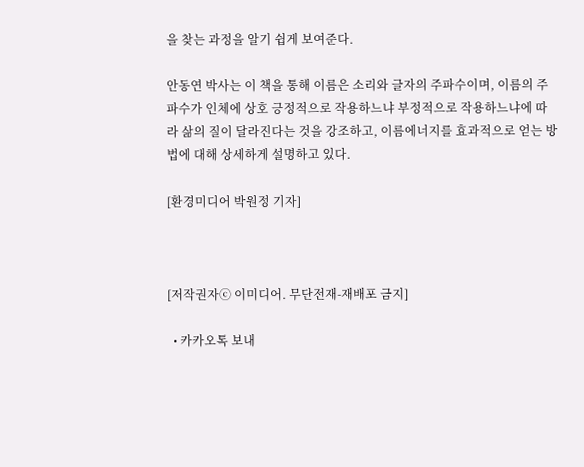을 찾는 과정을 알기 쉽게 보여준다.

안동연 박사는 이 책을 통해 이름은 소리와 글자의 주파수이며, 이름의 주파수가 인체에 상호 긍정적으로 작용하느냐 부정적으로 작용하느냐에 따라 삶의 질이 달라진다는 것을 강조하고, 이름에너지를 효과적으로 얻는 방법에 대해 상세하게 설명하고 있다.

[환경미디어 박원정 기자]



[저작권자ⓒ 이미디어. 무단전재-재배포 금지]

  • 카카오톡 보내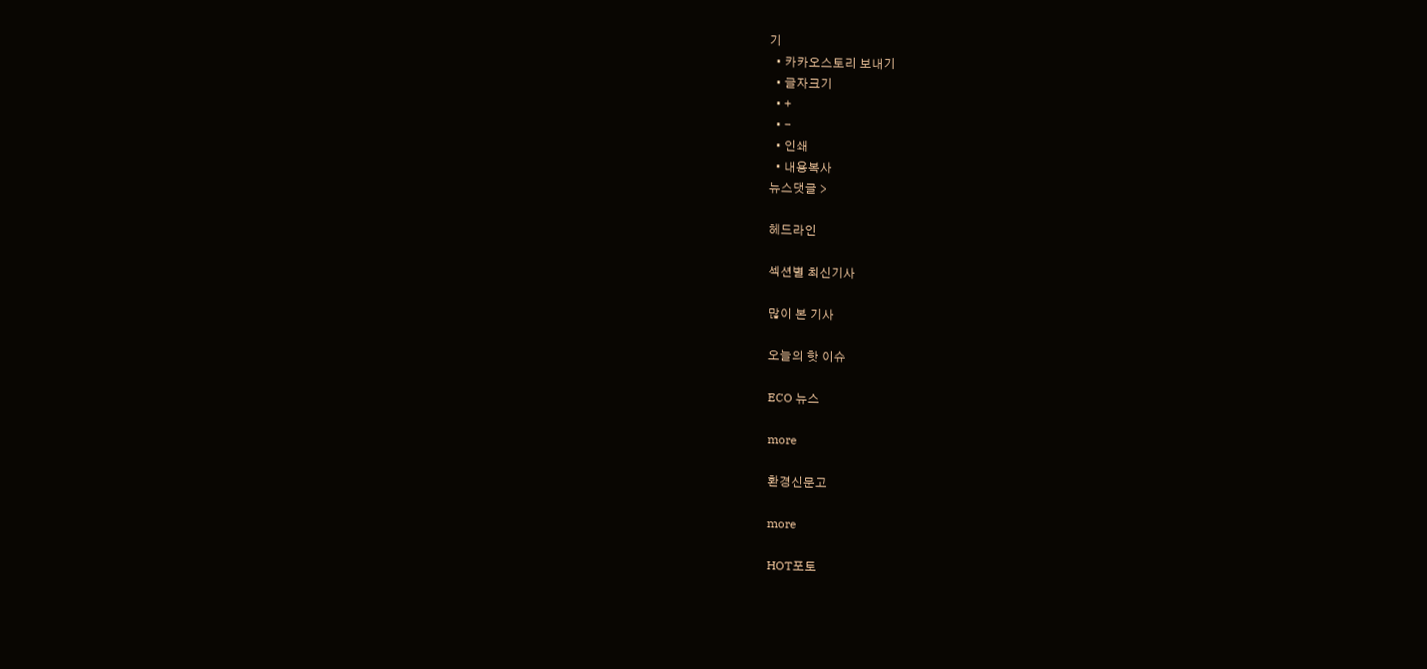기
  • 카카오스토리 보내기
  • 글자크기
  • +
  • -
  • 인쇄
  • 내용복사
뉴스댓글 >

헤드라인

섹션별 최신기사

많이 본 기사

오늘의 핫 이슈

ECO 뉴스

more

환경신문고

more

HOT포토